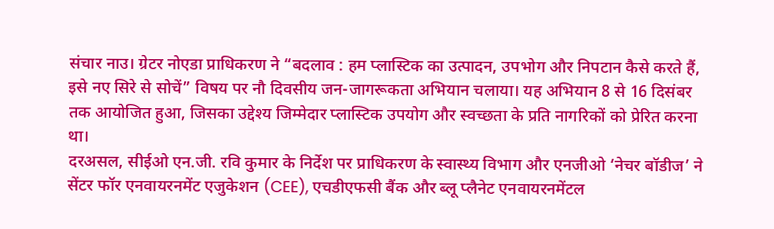संचार नाउ। ग्रेटर नोएडा प्राधिकरण ने “बदलाव : हम प्लास्टिक का उत्पादन, उपभोग और निपटान कैसे करते हैं, इसे नए सिरे से सोचें” विषय पर नौ दिवसीय जन-जागरूकता अभियान चलाया। यह अभियान 8 से 16 दिसंबर तक आयोजित हुआ, जिसका उद्देश्य जिम्मेदार प्लास्टिक उपयोग और स्वच्छता के प्रति नागरिकों को प्रेरित करना था।
दरअसल, सीईओ एन.जी. रवि कुमार के निर्देश पर प्राधिकरण के स्वास्थ्य विभाग और एनजीओ ‘नेचर बॉडीज’ ने सेंटर फॉर एनवायरनमेंट एजुकेशन (CEE), एचडीएफसी बैंक और ब्लू प्लैनेट एनवायरनमेंटल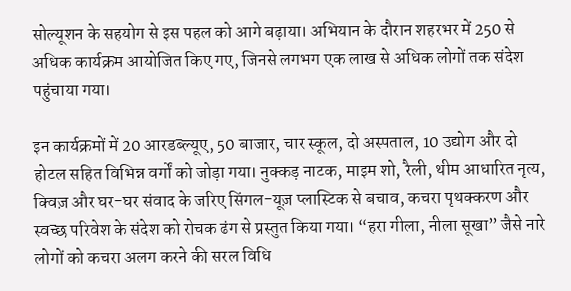सोल्यूशन के सहयोग से इस पहल को आगे बढ़ाया। अभियान के दौरान शहरभर में 250 से अधिक कार्यक्रम आयोजित किए गए, जिनसे लगभग एक लाख से अधिक लोगों तक संदेश पहुंचाया गया।

इन कार्यक्रमों में 20 आरडब्ल्यूए, 50 बाजार, चार स्कूल, दो अस्पताल, 10 उद्योग और दो होटल सहित विभिन्न वर्गों को जोड़ा गया। नुक्कड़ नाटक, माइम शो, रैली, थीम आधारित नृत्य, क्विज़ और घर-घर संवाद के जरिए सिंगल-यूज़ प्लास्टिक से बचाव, कचरा पृथक्करण और स्वच्छ परिवेश के संदेश को रोचक ढंग से प्रस्तुत किया गया। “हरा गीला, नीला सूखा” जैसे नारे लोगों को कचरा अलग करने की सरल विधि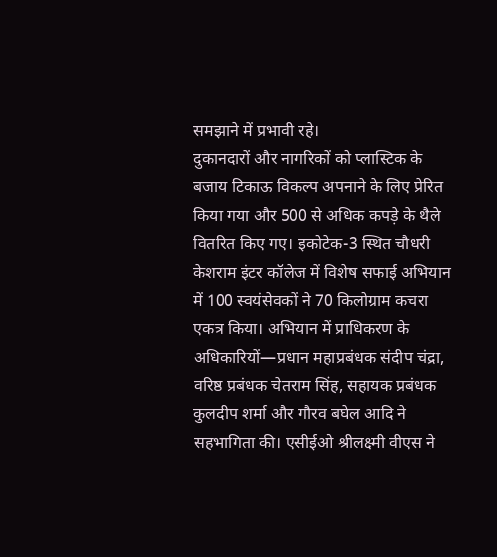समझाने में प्रभावी रहे।
दुकानदारों और नागरिकों को प्लास्टिक के बजाय टिकाऊ विकल्प अपनाने के लिए प्रेरित किया गया और 500 से अधिक कपड़े के थैले वितरित किए गए। इकोटेक-3 स्थित चौधरी केशराम इंटर कॉलेज में विशेष सफाई अभियान में 100 स्वयंसेवकों ने 70 किलोग्राम कचरा एकत्र किया। अभियान में प्राधिकरण के अधिकारियों—प्रधान महाप्रबंधक संदीप चंद्रा, वरिष्ठ प्रबंधक चेतराम सिंह, सहायक प्रबंधक कुलदीप शर्मा और गौरव बघेल आदि ने सहभागिता की। एसीईओ श्रीलक्ष्मी वीएस ने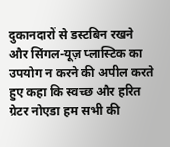दुकानदारों से डस्टबिन रखने और सिंगल-यूज़ प्लास्टिक का उपयोग न करने की अपील करते हुए कहा कि स्वच्छ और हरित ग्रेटर नोएडा हम सभी की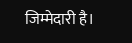जिम्मेदारी है।